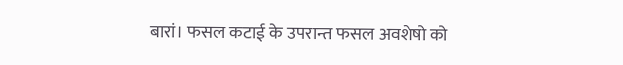बारां। फसल कटाई के उपरान्त फसल अवशेषो को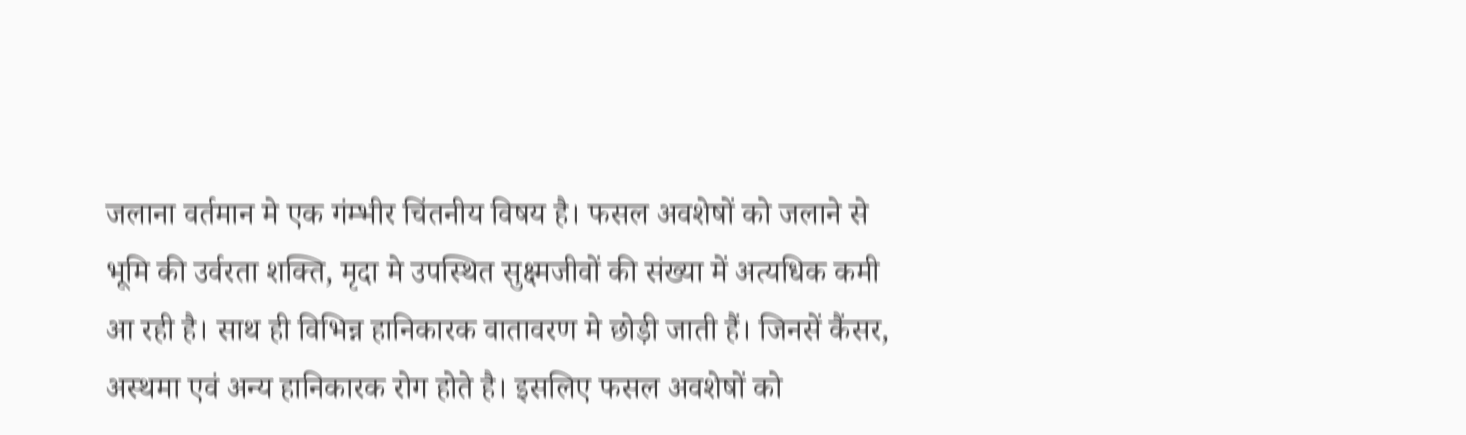जलाना वर्तमान मे एक गंम्भीर चिंतनीय विषय है। फसल अवशेषों को जलाने से भूमि की उर्वरता शक्ति, मृदा मे उपस्थित सुक्ष्मजीवों की संख्या में अत्यधिक कमी आ रही है। साथ ही विभिन्न हानिकारक वातावरण मे छोड़ी जाती हैं। जिनसें कैंसर, अस्थमा एवं अन्य हानिकारक रोग होते है। इसलिए फसल अवशेषों को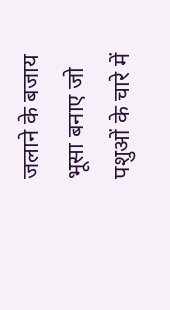जलाने के बजाय भूसा बनाए जो पशुओं के चारे में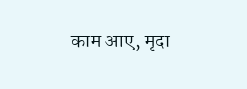काम आए, मृदा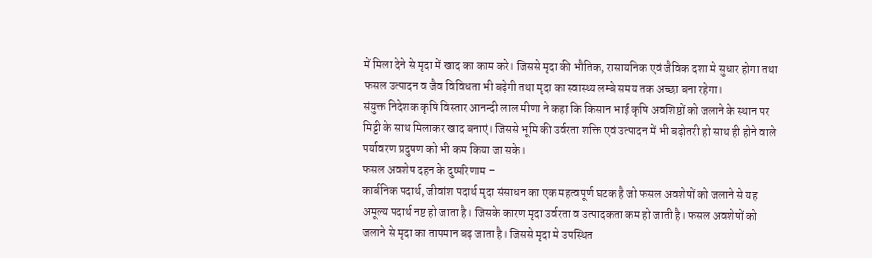में मिला देने से मृदा में खाद का काम करे। जिससे मृदा की भौतिक, रासायनिक एवं जैविक दशा मे सुधार होगा तथा फसल उत्पादन व जैव विविधता भी बढ़ेगी तथा मृदा का स्वास्थ्य लम्बे समय तक अच्छा बना रहेगा।
संयुक्त निदेशक कृषि विस्तार आनन्दी लाल मीणा ने कहा कि किसान भाई कृषि अवशिष्ठों को जलाने के स्थान पर मिट्टी के साथ मिलाकर खाद बनाएं। जिससे भूमि की उर्वरता शक्ति एवं उत्पादन में भी बढ़ोतरी हो साथ ही होने वाले पर्यावरण प्रदुषण को भी कम किया जा सके।
फसल अवशेष दहन के दुष्परिणाम –
कार्बनिक पदार्थ, जीवांश पदार्थ मृदा संसाधन का एक महत्वपूर्ण घटक है जो फसल अवशेषों को जलाने से यह अमूल्य पदार्थ नष्ट हो जाता है। जिसके कारण मृदा उर्वरता व उत्पादकता कम हो जाती है। फसल अवशेषों को जलाने से मृदा का तापमान बढ़ जाता है। जिससे मृदा मे उपस्थित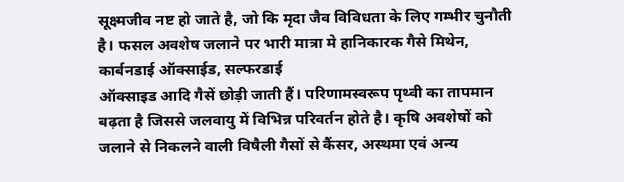सूक्ष्मजीव नष्ट हो जाते है, जो कि मृदा जैव विविधता के लिए गम्भीर चुनौती है। फसल अवशेष जलाने पर भारी मात्रा मे हानिकारक गैसे मिथेन, कार्बनडाई ऑक्साईड, सल्फरडाई
ऑक्साइड आदि गैसें छोड़ी जाती हैं। परिणामस्वरूप पृथ्वी का तापमान बढ़ता है जिससे जलवायु में विभिन्न परिवर्तन होते है। कृषि अवशेषों को जलाने से निकलने वाली विषैली गैसों से कैंसर, अस्थमा एवं अन्य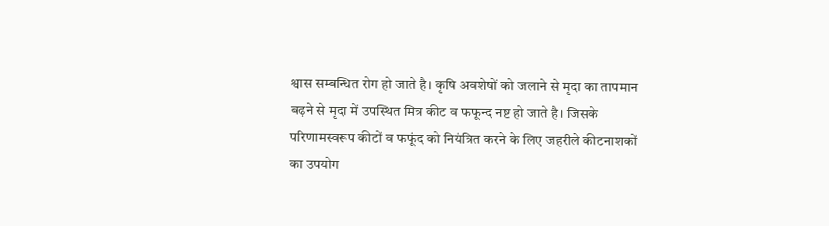श्वास सम्बन्धित रोग हो जाते है। कृषि अवशेषों को जलाने से मृदा का तापमान बढ़ने से मृदा में उपस्थित मित्र कीट व फफून्द नष्ट हो जाते है। जिसके परिणामस्वरूप कीटों व फफूंद को नियंत्रित करने के लिए जहरीले कीटनाशकों का उपयोग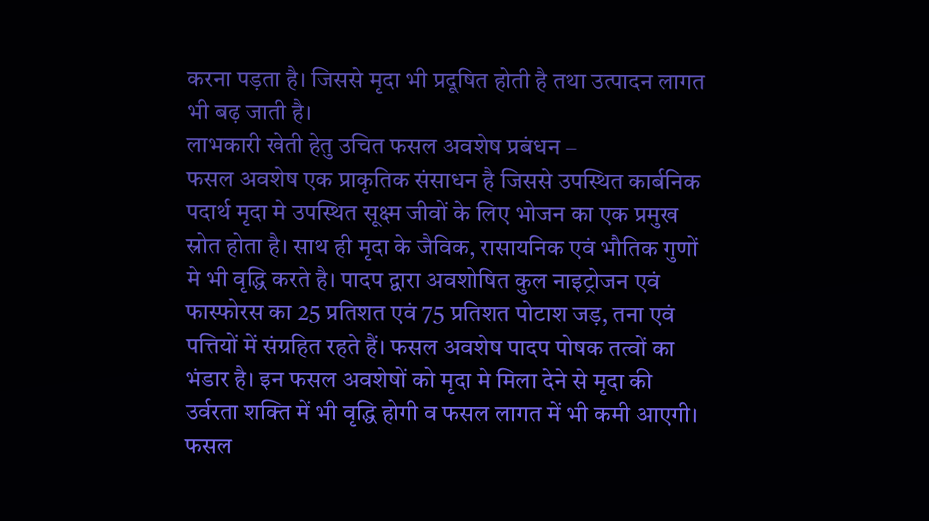करना पड़ता है। जिससे मृदा भी प्रदूषित होती है तथा उत्पादन लागत भी बढ़ जाती है।
लाभकारी खेती हेतु उचित फसल अवशेष प्रबंधन –
फसल अवशेष एक प्राकृतिक संसाधन है जिससे उपस्थित कार्बनिक पदार्थ मृदा मे उपस्थित सूक्ष्म जीवों के लिए भोजन का एक प्रमुख स्रोत होता है। साथ ही मृदा के जैविक, रासायनिक एवं भौतिक गुणों मे भी वृद्धि करते है। पादप द्वारा अवशोषित कुल नाइट्रोजन एवं फास्फोरस का 25 प्रतिशत एवं 75 प्रतिशत पोटाश जड़, तना एवं पत्तियों में संग्रहित रहते हैं। फसल अवशेष पादप पोषक तत्वों का भंडार है। इन फसल अवशेषों को मृदा मे मिला देने से मृदा की उर्वरता शक्ति में भी वृद्धि होगी व फसल लागत में भी कमी आएगी। फसल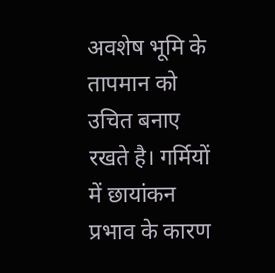अवशेष भूमि के तापमान को उचित बनाए रखते है। गर्मियों में छायांकन प्रभाव के कारण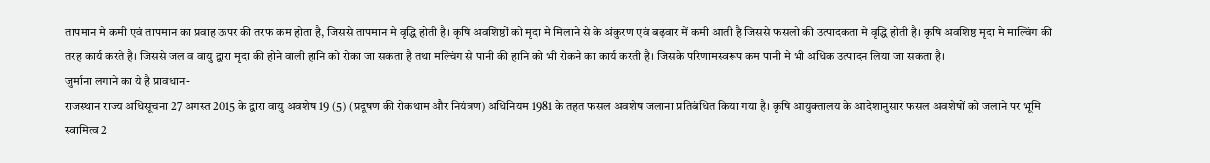तापमान मे कमी एवं तापमान का प्रवाह ऊपर की तरफ कम होता है, जिससे तापमान मे वृद्धि होती है। कृषि अवशिष्ठों को मृदा मे मिलाने से के अंकुरण एवं बढ़वार में कमी आती है जिससे फसलो की उत्पादकता मे वृद्धि होती है। कृषि अवशिष्ठ मृदा मे माल्विंग की तरह कार्य करते है। जिससे जल व वायु द्वारा मृदा की होने वाली हानि को रोका जा सकता है तथा मल्चिंग से पानी की हानि को भी रोकने का कार्य करती है। जिसके परिणामस्वरूप कम पानी मे भी अधिक उत्पादन लिया जा सकता है।
जुर्माना लगाने का ये है प्रावधान-
राजस्थान राज्य अधिसूचना 27 अगस्त 2015 के द्वारा वायु अवशेष 19 (5) (प्रदूषण की रोकथाम और नियंत्रण) अधिनियम 1981 के तहत फसल अवशेष जलाना प्रतिबंधित किया गया है। कृषि आयुक्तालय के आदेशानुसार फसल अवशेषों को जलाने पर भूमि स्वामित्व 2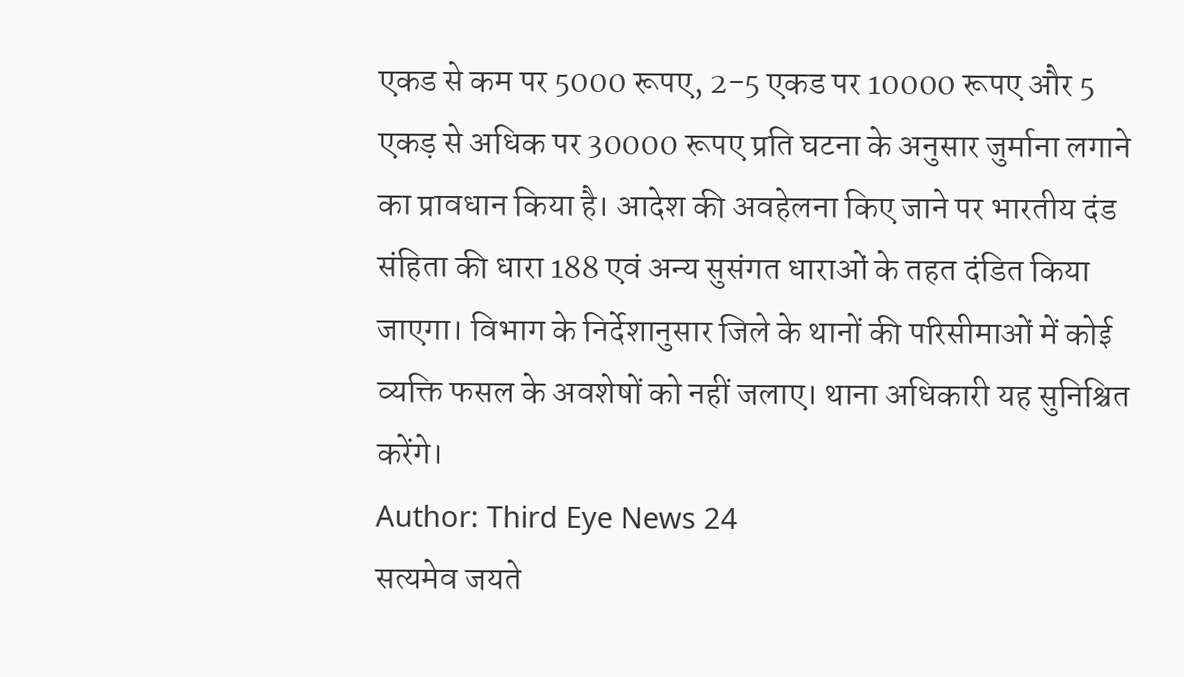एकड से कम पर 5000 रूपए, 2-5 एकड पर 10000 रूपए और 5 एकड़ से अधिक पर 30000 रूपए प्रति घटना के अनुसार जुर्माना लगाने का प्रावधान किया है। आदेश की अवहेलना किए जाने पर भारतीय दंड संहिता की धारा 188 एवं अन्य सुसंगत धाराओं के तहत दंडित किया जाएगा। विभाग के निर्देशानुसार जिले के थानों की परिसीमाओं में कोई व्यक्ति फसल के अवशेषों को नहीं जलाए। थाना अधिकारी यह सुनिश्चित करेंगे।
Author: Third Eye News 24
सत्यमेव जयते